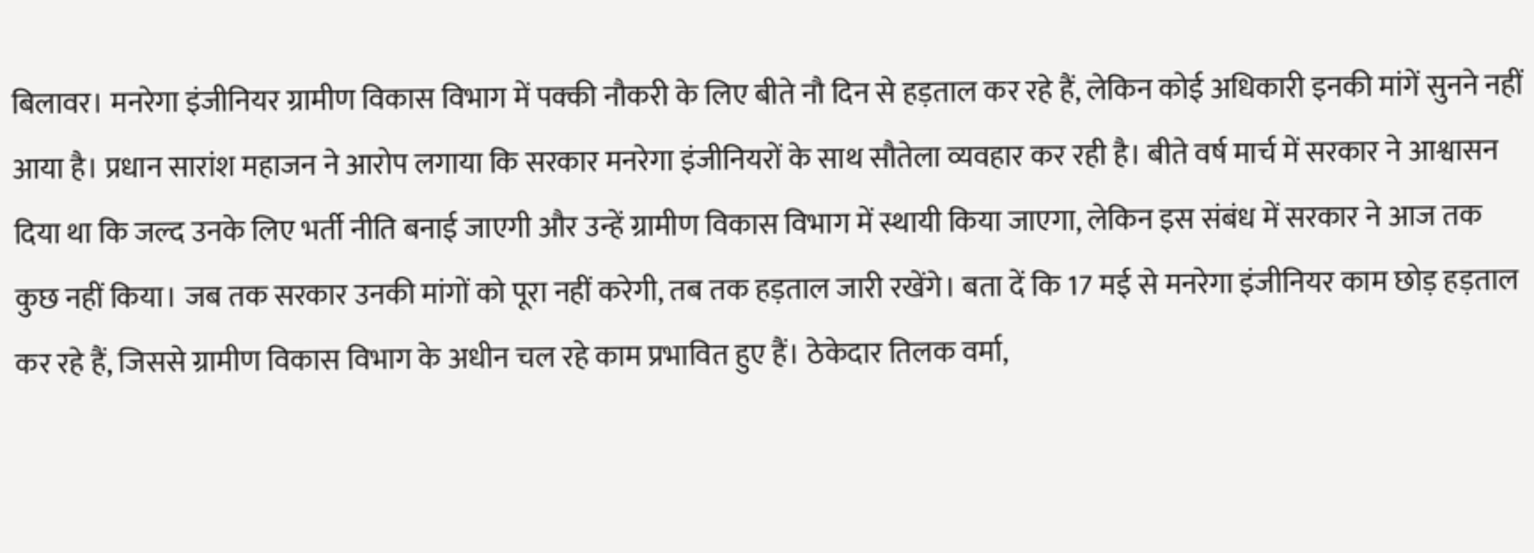बिलावर। मनरेगा इंजीनियर ग्रामीण विकास विभाग में पक्की नौकरी के लिए बीते नौ दिन से हड़ताल कर रहे हैं, लेकिन कोई अधिकारी इनकी मांगें सुनने नहीं आया है। प्रधान सारांश महाजन ने आरोप लगाया कि सरकार मनरेगा इंजीनियरों के साथ सौतेला व्यवहार कर रही है। बीते वर्ष मार्च में सरकार ने आश्वासन दिया था कि जल्द उनके लिए भर्ती नीति बनाई जाएगी और उन्हें ग्रामीण विकास विभाग में स्थायी किया जाएगा, लेकिन इस संबंध में सरकार ने आज तक कुछ नहीं किया। जब तक सरकार उनकी मांगों को पूरा नहीं करेगी, तब तक हड़ताल जारी रखेंगे। बता दें कि 17 मई से मनरेगा इंजीनियर काम छोड़ हड़ताल कर रहे हैं, जिससे ग्रामीण विकास विभाग के अधीन चल रहे काम प्रभावित हुए हैं। ठेकेदार तिलक वर्मा,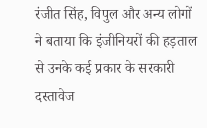रंजीत सिंह, विपुल और अन्य लोगों ने बताया कि इंजीनियरों की हड़ताल से उनके कई प्रकार के सरकारी दस्तावेज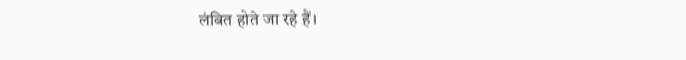लंबित होते जा रहे हैं।